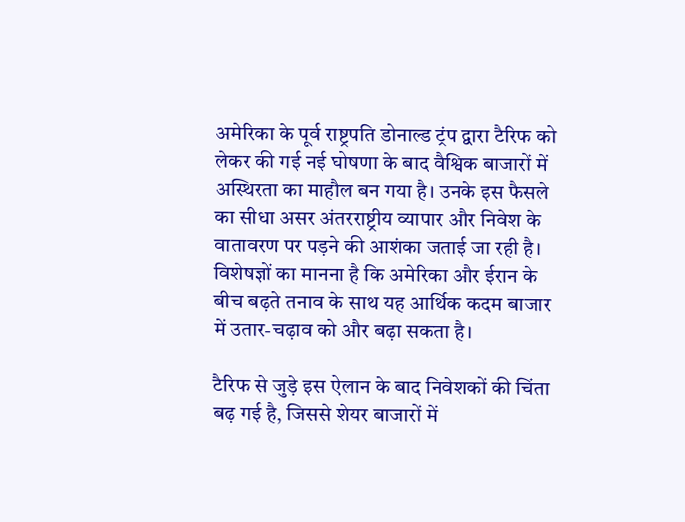अमेरिका के पूर्व राष्ट्रपति डोनाल्ड ट्रंप द्वारा टैरिफ को लेकर की गई नई घोषणा के बाद वैश्विक बाजारों में अस्थिरता का माहौल बन गया है। उनके इस फैसले का सीधा असर अंतरराष्ट्रीय व्यापार और निवेश के वातावरण पर पड़ने की आशंका जताई जा रही है। विशेषज्ञों का मानना है कि अमेरिका और ईरान के बीच बढ़ते तनाव के साथ यह आर्थिक कदम बाजार में उतार-चढ़ाव को और बढ़ा सकता है।

टैरिफ से जुड़े इस ऐलान के बाद निवेशकों की चिंता बढ़ गई है, जिससे शेयर बाजारों में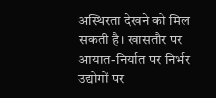अस्थिरता देखने को मिल सकती है। खासतौर पर आयात-निर्यात पर निर्भर उद्योगों पर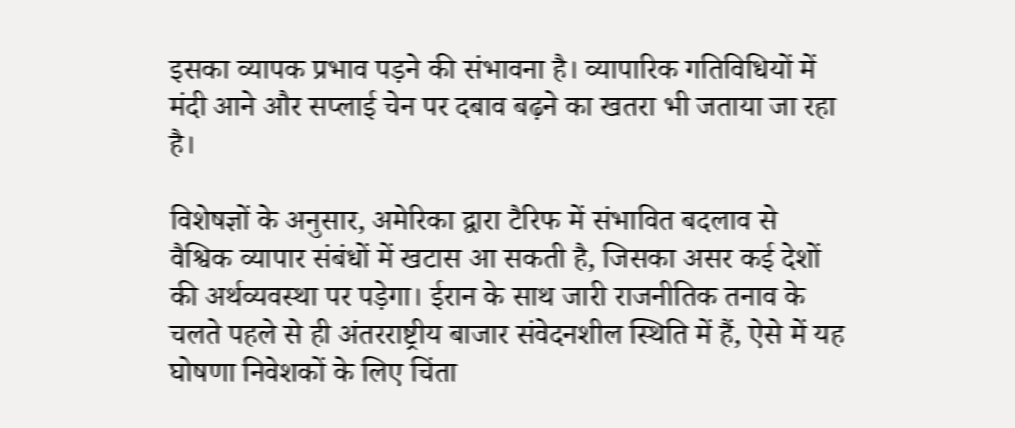इसका व्यापक प्रभाव पड़ने की संभावना है। व्यापारिक गतिविधियों में मंदी आने और सप्लाई चेन पर दबाव बढ़ने का खतरा भी जताया जा रहा है।

विशेषज्ञों के अनुसार, अमेरिका द्वारा टैरिफ में संभावित बदलाव से वैश्विक व्यापार संबंधों में खटास आ सकती है, जिसका असर कई देशों की अर्थव्यवस्था पर पड़ेगा। ईरान के साथ जारी राजनीतिक तनाव के चलते पहले से ही अंतरराष्ट्रीय बाजार संवेदनशील स्थिति में हैं, ऐसे में यह घोषणा निवेशकों के लिए चिंता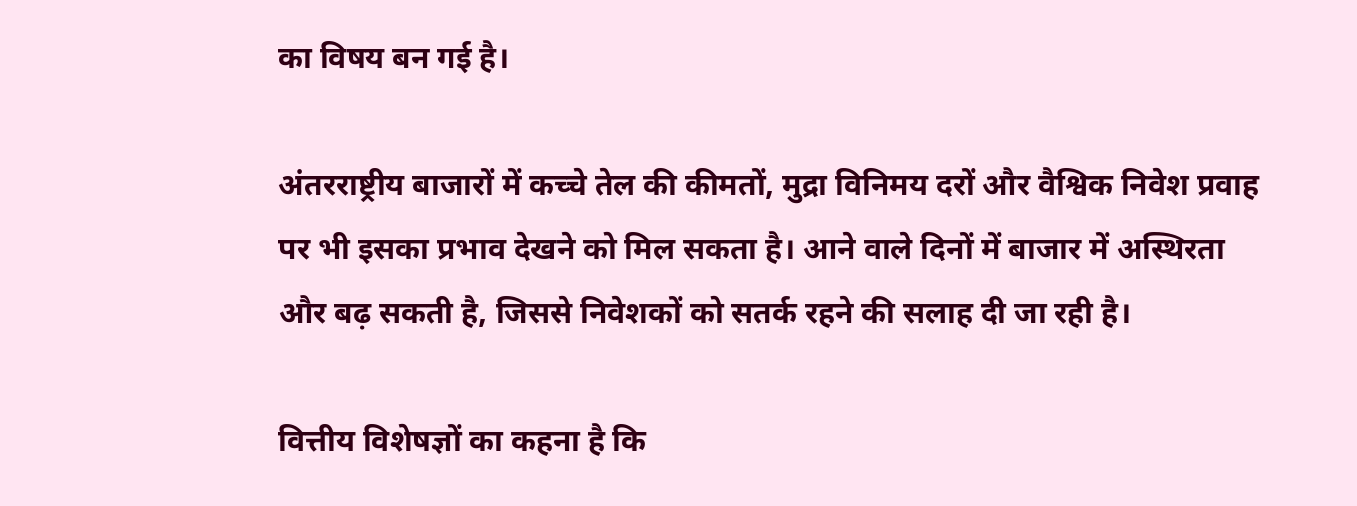का विषय बन गई है।

अंतरराष्ट्रीय बाजारों में कच्चे तेल की कीमतों, मुद्रा विनिमय दरों और वैश्विक निवेश प्रवाह पर भी इसका प्रभाव देखने को मिल सकता है। आने वाले दिनों में बाजार में अस्थिरता और बढ़ सकती है, जिससे निवेशकों को सतर्क रहने की सलाह दी जा रही है।

वित्तीय विशेषज्ञों का कहना है कि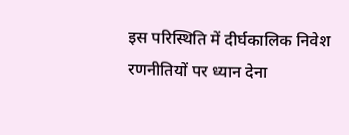इस परिस्थिति में दीर्घकालिक निवेश रणनीतियों पर ध्यान देना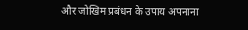और जोखिम प्रबंधन के उपाय अपनाना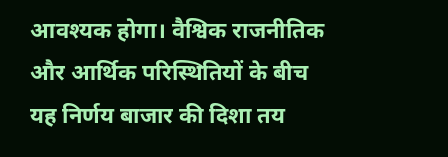आवश्यक होगा। वैश्विक राजनीतिक और आर्थिक परिस्थितियों के बीच यह निर्णय बाजार की दिशा तय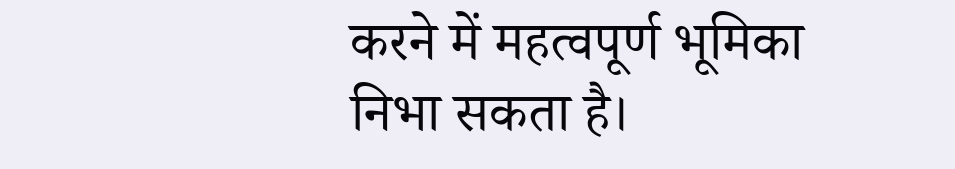करने में महत्वपूर्ण भूमिका निभा सकता है।